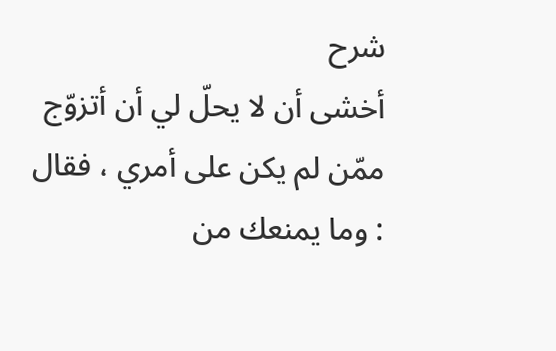شرح
أخشى أن لا يحلّ لي أن أتزوّج ممّن لم يكن على أمري ، فقال : وما يمنعك من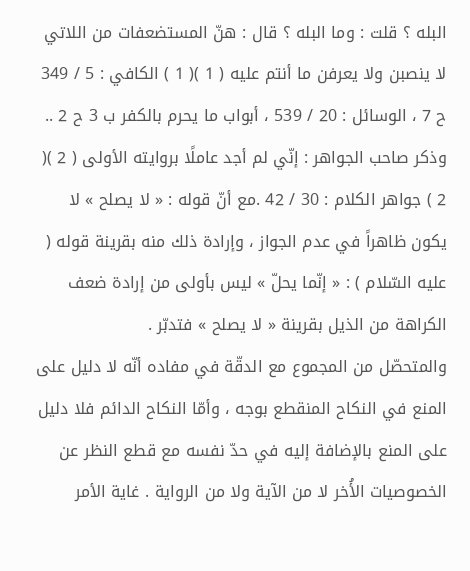البله ؟ قلت : وما البله ؟ قال : هنّ المستضعفات من اللاتي لا ينصبن ولا يعرفن ما أنتم عليه ( 1 )( 1 ) الكافي : 5 / 349 ح 7 ، الوسائل : 20 / 539 ، أبواب ما يحرم بالكفر ب 3 ح 2 .. وذكر صاحب الجواهر : إنّي لم أجد عاملًا بروايته الأولى ( 2 )( 2 ) جواهر الكلام : 30 / 42 .مع أنّ قوله : « لا يصلح » لا يكون ظاهراً في عدم الجواز ، وإرادة ذلك منه بقرينة قوله ( عليه السّلام ) : « إنّما يحلّ » ليس بأولى من إرادة ضعف الكراهة من الذيل بقرينة « لا يصلح » فتدبّر .
والمتحصّل من المجموع مع الدقّة في مفاده أنّه لا دليل على المنع في النكاح المنقطع بوجه ، وأمّا النكاح الدائم فلا دليل على المنع بالإضافة إليه في حدّ نفسه مع قطع النظر عن الخصوصيات الأُخر لا من الآية ولا من الرواية . غاية الأمر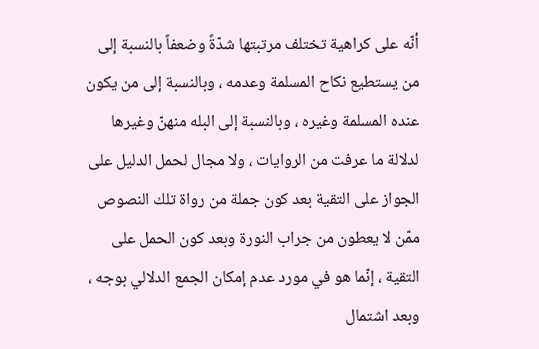أنّه على كراهية تختلف مرتبتها شدّةً وضعفاً بالنسبة إلى من يستطيع نكاح المسلمة وعدمه ، وبالنسبة إلى من يكون عنده المسلمة وغيره ، وبالنسبة إلى البله منهنّ وغيرها لدلالة ما عرفت من الروايات ، ولا مجال لحمل الدليل على الجواز على التقية بعد كون جملة من رواة تلك النصوص ممّن لا يعطون من جراب النورة وبعد كون الحمل على التقية ، إنّما هو في مورد عدم إمكان الجمع الدلالي بوجه ، وبعد اشتمال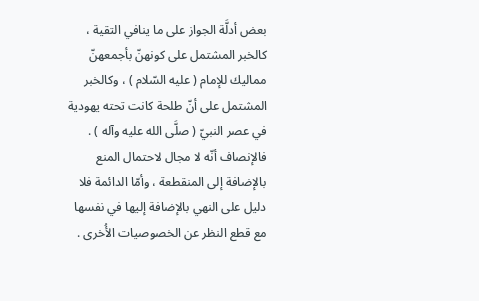بعض أدلَّة الجواز على ما ينافي التقية ، كالخبر المشتمل على كونهنّ بأجمعهنّ مماليك للإمام ( عليه السّلام ) ، وكالخبر المشتمل على أنّ طلحة كانت تحته يهودية في عصر النبيّ ( صلَّى الله عليه وآله ) .
فالإنصاف أنّه لا مجال لاحتمال المنع بالإضافة إلى المنقطعة ، وأمّا الدائمة فلا دليل على النهي بالإضافة إليها في نفسها مع قطع النظر عن الخصوصيات الأُخرى .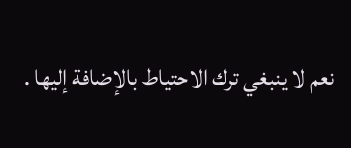نعم لا ينبغي ترك الاحتياط بالإضافة إليها .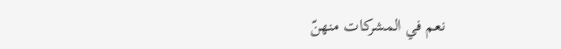نعم في المشركات منهنّ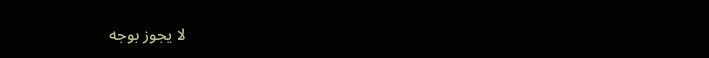لا يجوز بوجه